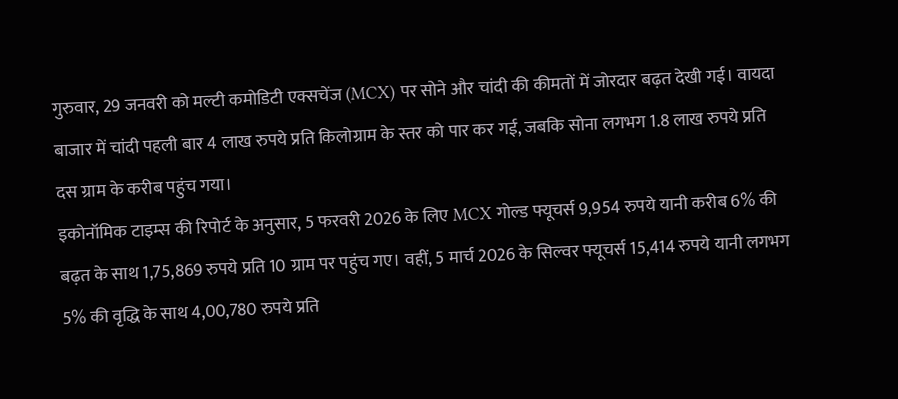गुरुवार, 29 जनवरी को मल्टी कमोडिटी एक्सचेंज (MCX) पर सोने और चांदी की कीमतों में जोरदार बढ़त देखी गई। वायदा बाजार में चांदी पहली बार 4 लाख रुपये प्रति किलोग्राम के स्तर को पार कर गई, जबकि सोना लगभग 1.8 लाख रुपये प्रति दस ग्राम के करीब पहुंच गया।
इकोनॉमिक टाइम्स की रिपोर्ट के अनुसार, 5 फरवरी 2026 के लिए MCX गोल्ड फ्यूचर्स 9,954 रुपये यानी करीब 6% की बढ़त के साथ 1,75,869 रुपये प्रति 10 ग्राम पर पहुंच गए। वहीं, 5 मार्च 2026 के सिल्वर फ्यूचर्स 15,414 रुपये यानी लगभग 5% की वृद्धि के साथ 4,00,780 रुपये प्रति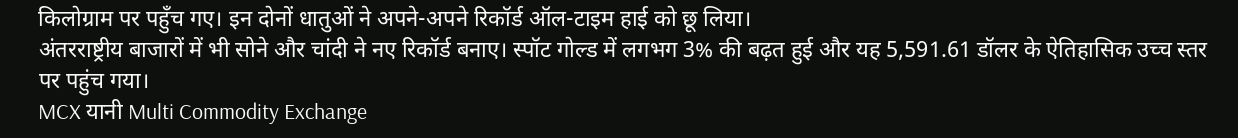किलोग्राम पर पहुँच गए। इन दोनों धातुओं ने अपने-अपने रिकॉर्ड ऑल-टाइम हाई को छू लिया।
अंतरराष्ट्रीय बाजारों में भी सोने और चांदी ने नए रिकॉर्ड बनाए। स्पॉट गोल्ड में लगभग 3% की बढ़त हुई और यह 5,591.61 डॉलर के ऐतिहासिक उच्च स्तर पर पहुंच गया।
MCX यानी Multi Commodity Exchange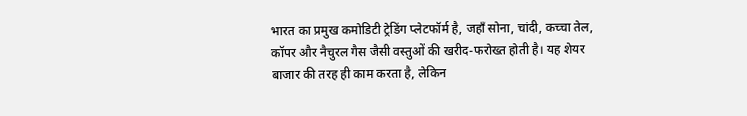भारत का प्रमुख कमोडिटी ट्रेडिंग प्लेटफॉर्म है, जहाँ सोना, चांदी, कच्चा तेल, कॉपर और नैचुरल गैस जैसी वस्तुओं की खरीद-फरोख्त होती है। यह शेयर बाजार की तरह ही काम करता है, लेकिन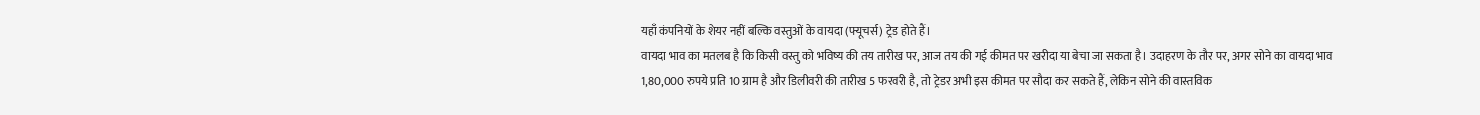यहाँ कंपनियों के शेयर नहीं बल्कि वस्तुओं के वायदा (फ्यूचर्स) ट्रेड होते हैं।
वायदा भाव का मतलब है कि किसी वस्तु को भविष्य की तय तारीख पर, आज तय की गई कीमत पर खरीदा या बेचा जा सकता है। उदाहरण के तौर पर, अगर सोने का वायदा भाव 1,80,000 रुपये प्रति 10 ग्राम है और डिलीवरी की तारीख 5 फरवरी है, तो ट्रेडर अभी इस कीमत पर सौदा कर सकते हैं, लेकिन सोने की वास्तविक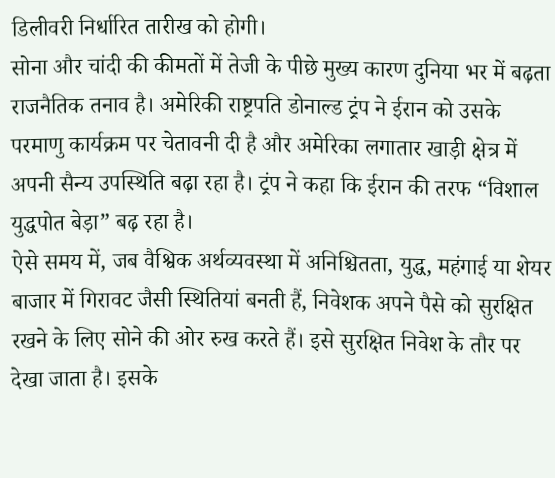डिलीवरी निर्धारित तारीख को होगी।
सोना और चांदी की कीमतों में तेजी के पीछे मुख्य कारण दुनिया भर में बढ़ता राजनैतिक तनाव है। अमेरिकी राष्ट्रपति डोनाल्ड ट्रंप ने ईरान को उसके परमाणु कार्यक्रम पर चेतावनी दी है और अमेरिका लगातार खाड़ी क्षेत्र में अपनी सैन्य उपस्थिति बढ़ा रहा है। ट्रंप ने कहा कि ईरान की तरफ “विशाल युद्धपोत बेड़ा” बढ़ रहा है।
ऐसे समय में, जब वैश्विक अर्थव्यवस्था में अनिश्चितता, युद्ध, महंगाई या शेयर बाजार में गिरावट जैसी स्थितियां बनती हैं, निवेशक अपने पैसे को सुरक्षित रखने के लिए सोने की ओर रुख करते हैं। इसे सुरक्षित निवेश के तौर पर देखा जाता है। इसके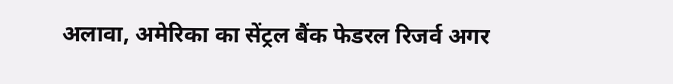अलावा, अमेरिका का सेंट्रल बैंक फेडरल रिजर्व अगर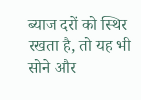ब्याज दरों को स्थिर रखता है, तो यह भी सोने और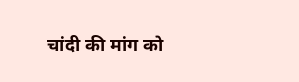चांदी की मांग को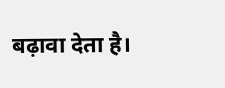बढ़ावा देता है।